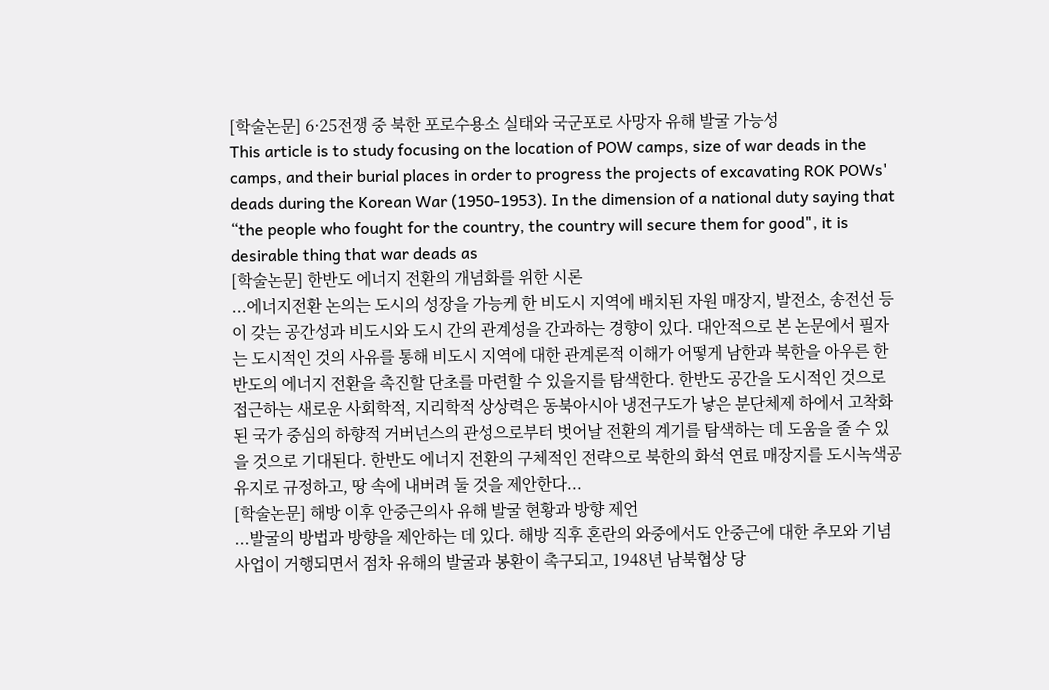[학술논문] 6·25전쟁 중 북한 포로수용소 실태와 국군포로 사망자 유해 발굴 가능성
This article is to study focusing on the location of POW camps, size of war deads in the camps, and their burial places in order to progress the projects of excavating ROK POWs' deads during the Korean War (1950-1953). In the dimension of a national duty saying that “the people who fought for the country, the country will secure them for good", it is desirable thing that war deads as
[학술논문] 한반도 에너지 전환의 개념화를 위한 시론
...에너지전환 논의는 도시의 성장을 가능케 한 비도시 지역에 배치된 자원 매장지, 발전소, 송전선 등이 갖는 공간성과 비도시와 도시 간의 관계성을 간과하는 경향이 있다. 대안적으로 본 논문에서 필자는 도시적인 것의 사유를 통해 비도시 지역에 대한 관계론적 이해가 어떻게 남한과 북한을 아우른 한반도의 에너지 전환을 촉진할 단초를 마련할 수 있을지를 탐색한다. 한반도 공간을 도시적인 것으로 접근하는 새로운 사회학적, 지리학적 상상력은 동북아시아 냉전구도가 낳은 분단체제 하에서 고착화된 국가 중심의 하향적 거버넌스의 관성으로부터 벗어날 전환의 계기를 탐색하는 데 도움을 줄 수 있을 것으로 기대된다. 한반도 에너지 전환의 구체적인 전략으로 북한의 화석 연료 매장지를 도시녹색공유지로 규정하고, 땅 속에 내버려 둘 것을 제안한다...
[학술논문] 해방 이후 안중근의사 유해 발굴 현황과 방향 제언
...발굴의 방법과 방향을 제안하는 데 있다. 해방 직후 혼란의 와중에서도 안중근에 대한 추모와 기념사업이 거행되면서 점차 유해의 발굴과 봉환이 촉구되고, 1948년 남북협상 당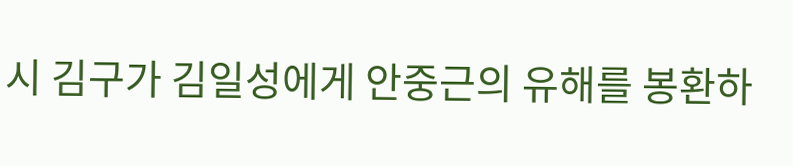시 김구가 김일성에게 안중근의 유해를 봉환하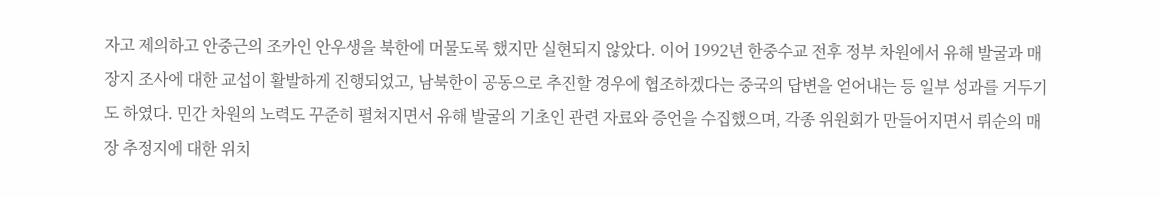자고 제의하고 안중근의 조카인 안우생을 북한에 머물도록 했지만 실현되지 않았다. 이어 1992년 한중수교 전후 정부 차원에서 유해 발굴과 매장지 조사에 대한 교섭이 활발하게 진행되었고, 남북한이 공동으로 추진할 경우에 협조하겠다는 중국의 답변을 얻어내는 등 일부 성과를 거두기도 하였다. 민간 차원의 노력도 꾸준히 펼쳐지면서 유해 발굴의 기초인 관련 자료와 증언을 수집했으며, 각종 위원회가 만들어지면서 뤼순의 매장 추정지에 대한 위치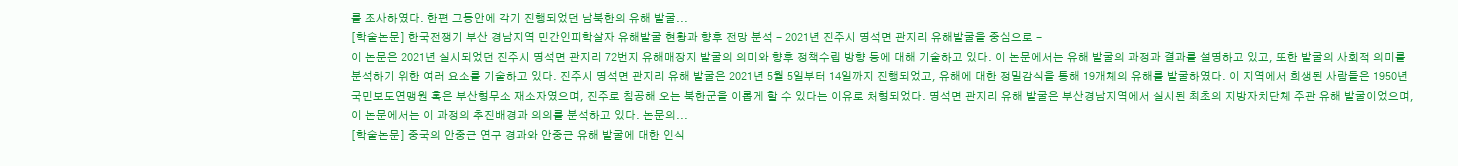를 조사하였다. 한편 그동안에 각기 진행되었던 남북한의 유해 발굴...
[학술논문] 한국전쟁기 부산 경남지역 민간인피학살자 유해발굴 현황과 향후 전망 분석 - 2021년 진주시 명석면 관지리 유해발굴을 중심으로 -
이 논문은 2021년 실시되었던 진주시 명석면 관지리 72번지 유해매장지 발굴의 의미와 향후 정책수립 방향 등에 대해 기술하고 있다. 이 논문에서는 유해 발굴의 과정과 결과를 설명하고 있고, 또한 발굴의 사회적 의미를 분석하기 위한 여러 요소를 기술하고 있다. 진주시 명석면 관지리 유해 발굴은 2021년 5월 5일부터 14일까지 진행되었고, 유해에 대한 정밀감식을 통해 19개체의 유해를 발굴하였다. 이 지역에서 희생된 사람들은 1950년 국민보도연맹원 혹은 부산형무소 재소자였으며, 진주로 침공해 오는 북한군을 이롭게 할 수 있다는 이유로 처형되었다. 명석면 관지리 유해 발굴은 부산경남지역에서 실시된 최초의 지방자치단체 주관 유해 발굴이었으며, 이 논문에서는 이 과정의 추진배경과 의의를 분석하고 있다. 논문의...
[학술논문] 중국의 안중근 연구 경과와 안중근 유해 발굴에 대한 인식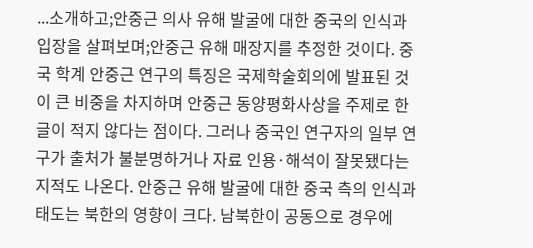...소개하고;안중근 의사 유해 발굴에 대한 중국의 인식과 입장을 살펴보며;안중근 유해 매장지를 추정한 것이다. 중국 학계 안중근 연구의 특징은 국제학술회의에 발표된 것이 큰 비중을 차지하며 안중근 동양평화사상을 주제로 한 글이 적지 않다는 점이다. 그러나 중국인 연구자의 일부 연구가 출처가 불분명하거나 자료 인용·해석이 잘못됐다는 지적도 나온다. 안중근 유해 발굴에 대한 중국 측의 인식과 태도는 북한의 영향이 크다. 남북한이 공동으로 경우에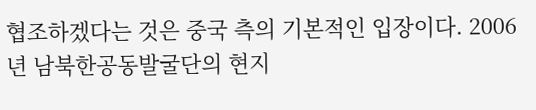협조하겠다는 것은 중국 측의 기본적인 입장이다. 2006년 남북한공동발굴단의 현지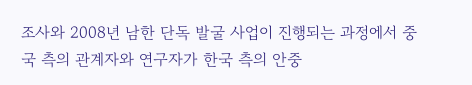조사와 2008년 남한 단독 발굴 사업이 진행되는 과정에서 중국 측의 관계자와 연구자가 한국 측의 안중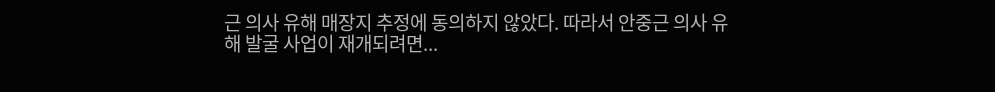근 의사 유해 매장지 추정에 동의하지 않았다. 따라서 안중근 의사 유해 발굴 사업이 재개되려면...